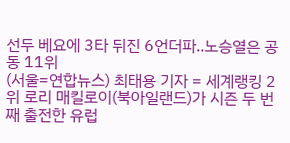선두 베요에 3타 뒤진 6언더파..노승열은 공동 11위
(서울=연합뉴스) 최태용 기자 = 세계랭킹 2위 로리 매킬로이(북아일랜드)가 시즌 두 번째 출전한 유럽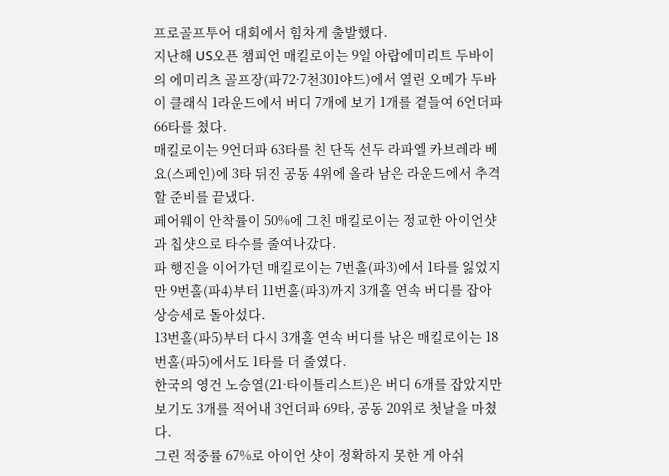프로골프투어 대회에서 힘차게 출발했다.
지난해 US오픈 챔피언 매킬로이는 9일 아랍에미리트 두바이의 에미리츠 골프장(파72·7천301야드)에서 열린 오메가 두바이 클래식 1라운드에서 버디 7개에 보기 1개를 곁들여 6언더파 66타를 쳤다.
매킬로이는 9언더파 63타를 친 단독 선두 라파엘 카브레라 베요(스페인)에 3타 뒤진 공동 4위에 올라 남은 라운드에서 추격할 준비를 끝냈다.
페어웨이 안착률이 50%에 그친 매킬로이는 정교한 아이언샷과 칩샷으로 타수를 줄여나갔다.
파 행진을 이어가던 매킬로이는 7번홀(파3)에서 1타를 잃었지만 9번홀(파4)부터 11번홀(파3)까지 3개홀 연속 버디를 잡아 상승세로 돌아섰다.
13번홀(파5)부터 다시 3개홀 연속 버디를 낚은 매킬로이는 18번홀(파5)에서도 1타를 더 줄였다.
한국의 영건 노승열(21·타이틀리스트)은 버디 6개를 잡았지만 보기도 3개를 적어내 3언더파 69타, 공동 20위로 첫날을 마쳤다.
그린 적중률 67%로 아이언 샷이 정확하지 못한 게 아쉬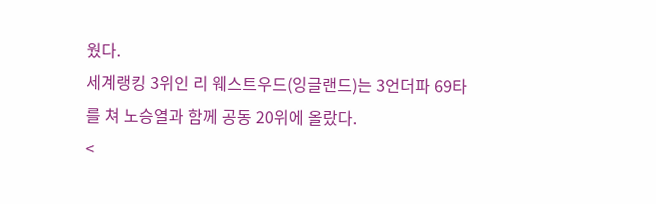웠다.
세계랭킹 3위인 리 웨스트우드(잉글랜드)는 3언더파 69타를 쳐 노승열과 함께 공동 20위에 올랐다.
<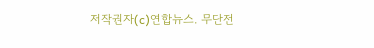저작권자(c)연합뉴스. 무단전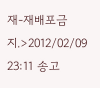재-재배포금지.>2012/02/09 23:11 송고